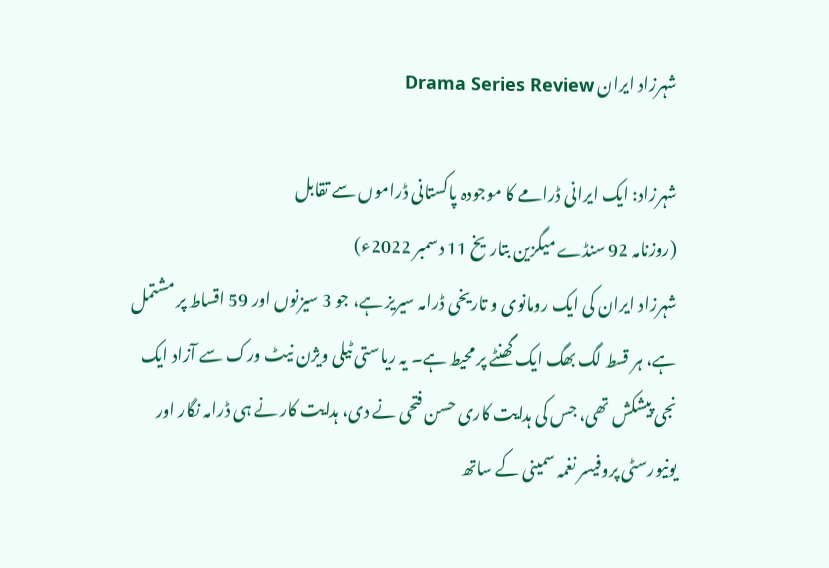شہرزاد ایران Drama Series Review

شہرزاد: ایک ایرانی ڈرامے کا موجودہ پاکستانی ڈراموں سے تقابل
(روزنامہ 92 سنڈے میگزین بتاریخ 11 دسمبر 2022ء)
شہرزاد ایران کی ایک رومانوی و تاریخی ڈرامہ سیریز ہے، جو 3 سیزنوں اور 59 اقساط پر مشتمل ہے، ہر قسط لگ بھگ ایک گھنٹے پر محیط ہے۔ یہ ریاستی ٹیلی ویژن نیٹ ورک سے آزاد ایک نجی پیشکش تھی، جس کی ہدایت کاری حسن فتحی نے دی، ہدایت کار نے ہی ڈرامہ نگار اور یونیورسٹی پروفیسر نغمہ سمینی کے ساتھ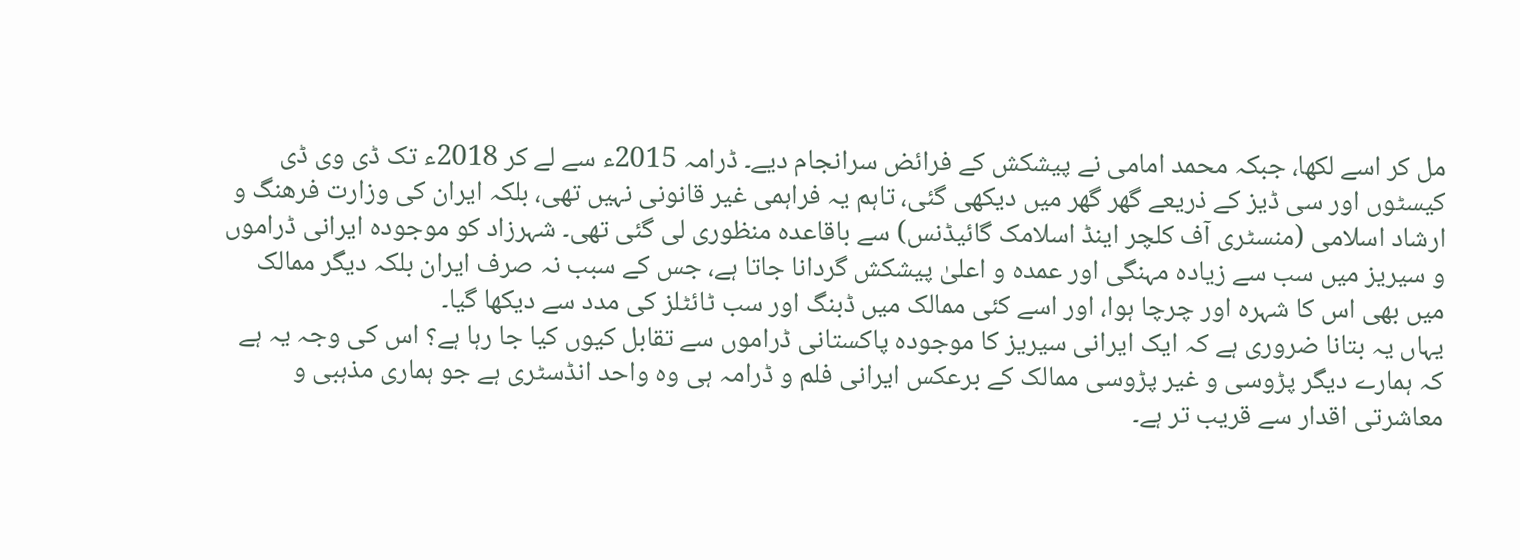مل کر اسے لکھا، جبکہ محمد امامی نے پیشکش کے فرائض سرانجام دیے۔ ڈرامہ 2015ء سے لے کر 2018ء تک ڈی وی ڈی کیسٹوں اور سی ڈیز کے ذریعے گھر گھر میں دیکھی گئی، تاہم یہ فراہمی غیر قانونی نہیں تھی، بلکہ ایران کی وزارت فرھنگ و ارشاد اسلامی (منسٹری آف کلچر اینڈ اسلامک گائیڈنس) سے باقاعدہ منظوری لی گئی تھی۔ شہرزاد کو موجودہ ایرانی ڈراموں و سیریز میں سب سے زیادہ مہنگی اور عمدہ و اعلیٰ پیشکش گردانا جاتا ہے، جس کے سبب نہ صرف ایران بلکہ دیگر ممالک میں بھی اس کا شہرہ اور چرچا ہوا، اور اسے کئی ممالک میں ڈبنگ اور سب ٹائٹلز کی مدد سے دیکھا گیا۔
یہاں یہ بتانا ضروری ہے کہ ایک ایرانی سیریز کا موجودہ پاکستانی ڈراموں سے تقابل کیوں کیا جا رہا ہے؟ اس کی وجہ یہ ہے کہ ہمارے دیگر پڑوسی و غیر پڑوسی ممالک کے برعکس ایرانی فلم و ڈرامہ ہی وہ واحد انڈسٹری ہے جو ہماری مذہبی و معاشرتی اقدار سے قریب تر ہے۔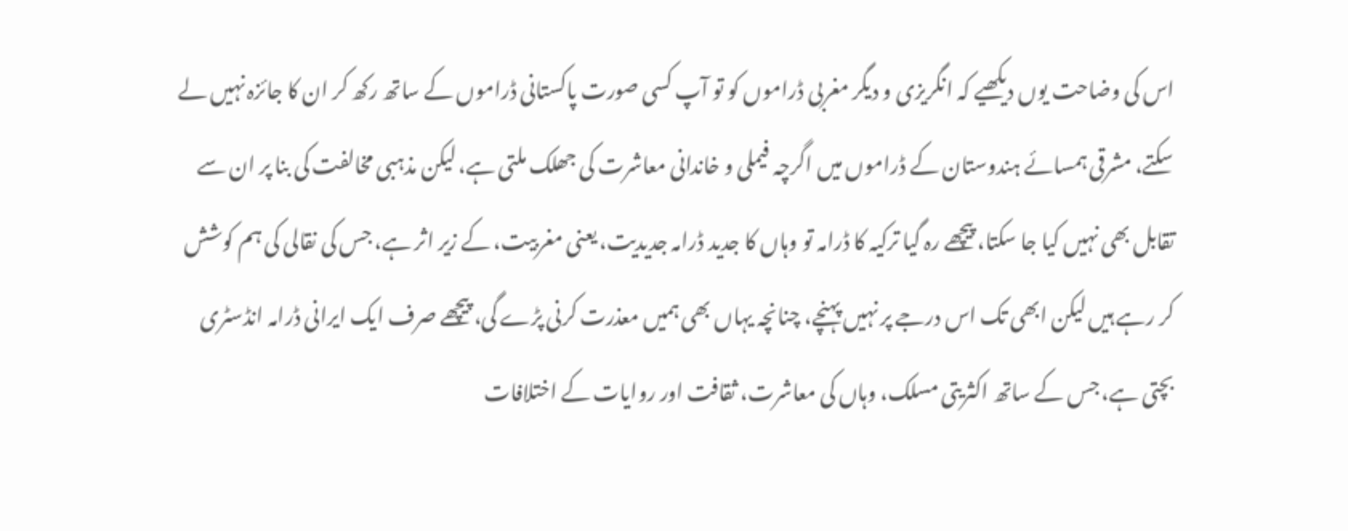اس کی وضاحت یوں دیکھیے کہ انگریزی و دیگر مغربی ڈراموں کو تو آپ کسی صورت پاکستانی ڈراموں کے ساتھ رکھ کر ان کا جائزہ نہیں لے سکتے، مشرقی ہمسائے ہندوستان کے ڈراموں میں اگرچہ فیملی و خاندانی معاشرت کی جھلک ملتی ہے، لیکن مذہبی مخالفت کی بنا پر ان سے تقابل بھی نہیں کیا جا سکتا، پیچھے رہ گیا ترکیہ کا ڈرامہ تو وہاں کا جدید ڈرامہ جدیدیت، یعنی مغربیت، کے زیر اثر ہے، جس کی نقالی کی ہم کوشش کر رہے ہیں لیکن ابھی تک اس درجے پر نہیں پہنچے، چنانچہ یہاں بھی ہمیں معذرت کرنی پڑے گی، پیچھے صرف ایک ایرانی ڈرامہ انڈسٹری بچتی ہے، جس کے ساتھ اکثریتی مسلک، وہاں کی معاشرت، ثقافت اور روایات کے اختلافات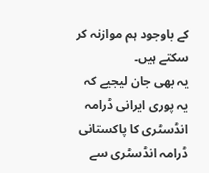کے باوجود ہم موازنہ کر سکتے ہیں۔
یہ بھی جان لیجیے کہ یہ پوری ایرانی ڈرامہ انڈسٹری کا پاکستانی ڈرامہ انڈسٹری سے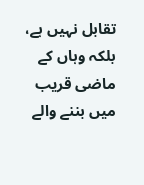تقابل نہیں ہے، بلکہ وہاں کے ماضی قریب میں بننے والے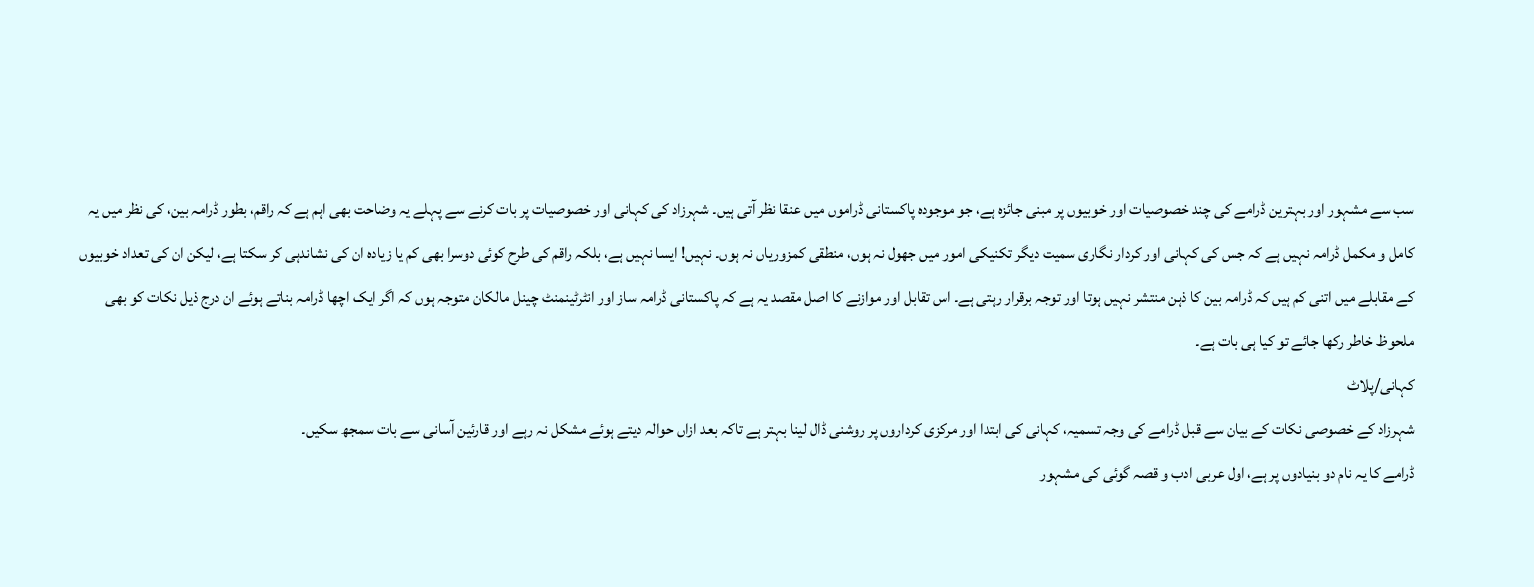سب سے مشہور اور بہترین ڈرامے کی چند خصوصیات اور خوبیوں پر مبنی جائزہ ہے، جو موجودہ پاکستانی ڈراموں میں عنقا نظر آتی ہیں۔ شہرزاد کی کہانی اور خصوصیات پر بات کرنے سے پہلے یہ وضاحت بھی اہم ہے کہ راقم، بطور ڈرامہ بین، کی نظر میں یہ کامل و مکمل ڈرامہ نہیں ہے کہ جس کی کہانی اور کردار نگاری سمیت دیگر تکنیکی امور میں جھول نہ ہوں، منطقی کمزوریاں نہ ہوں۔ نہیں! ایسا نہیں ہے، بلکہ راقم کی طرح کوئی دوسرا بھی کم یا زیادہ ان کی نشاندہی کر سکتا ہے، لیکن ان کی تعداد خوبیوں کے مقابلے میں اتنی کم ہیں کہ ڈرامہ بین کا ذہن منتشر نہیں ہوتا اور توجہ برقرار رہتی ہے۔ اس تقابل اور موازنے کا اصل مقصد یہ ہے کہ پاکستانی ڈرامہ ساز اور انٹرٹینمنٹ چینل مالکان متوجہ ہوں کہ اگر ایک اچھا ڈرامہ بناتے ہوئے ان درج ذیل نکات کو بھی ملحوظ خاطر رکھا جائے تو کیا ہی بات ہے۔
کہانی/پلاٹ
شہرزاد کے خصوصی نکات کے بیان سے قبل ڈرامے کی وجہ تسمیہ، کہانی کی ابتدا اور مرکزی کرداروں پر روشنی ڈال لینا بہتر ہے تاکہ بعد ازاں حوالہ دیتے ہوئے مشکل نہ رہے اور قارئین آسانی سے بات سمجھ سکیں۔
ڈرامے کا یہ نام دو بنیادوں پر ہے، اول عربی ادب و قصہ گوئی کی مشہور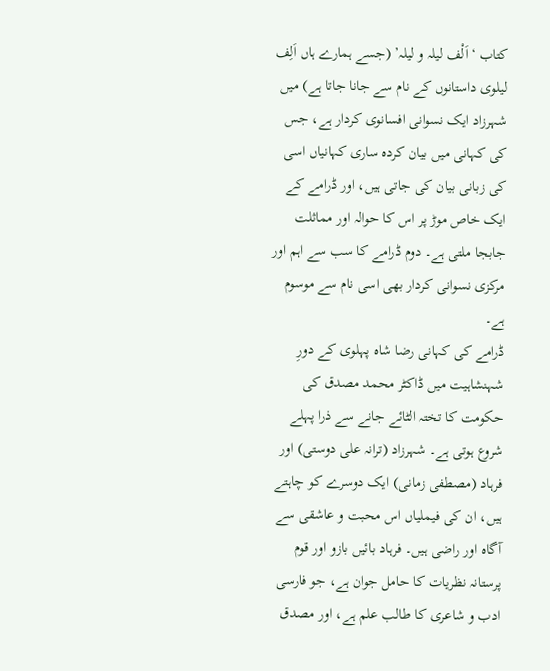کتاب ‘اَلْف لیلہ و لیلہ’ (جسے ہمارے ہاں اَلِف لیلوی داستانوں کے نام سے جانا جاتا ہے) میں شہرزاد ایک نسوانی افسانوی کردار ہے، جس کی کہانی میں بیان کردہ ساری کہانیاں اسی کی زبانی بیان کی جاتی ہیں، اور ڈرامے کے ایک خاص موڑ پر اس کا حوالہ اور مماثلت جابجا ملتی ہے۔ دوم ڈرامے کا سب سے اہم اور مرکزی نسوانی کردار بھی اسی نام سے موسوم ہے۔
ڈرامے کی کہانی رضا شاہ پہلوی کے دورِ شہنشاہیت میں ڈاکٹر محمد مصدق کی حکومت کا تختہ الٹائے جانے سے ذرا پہلے شروع ہوتی ہے۔ شہرزاد (ترانہ علی دوستی) اور فرہاد (مصطفی زمانی) ایک دوسرے کو چاہتے ہیں، ان کی فیملیاں اس محبت و عاشقی سے آگاہ اور راضی ہیں۔ فرہاد بائیں بازو اور قوم پرستانہ نظریات کا حامل جوان ہے، جو فارسی ادب و شاعری کا طالب علم ہے، اور مصدق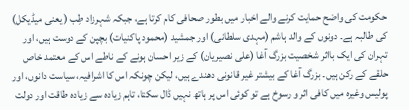حکومت کی واضح حمایت کرنے والے اخبار میں بطور صحافی کام کرتا ہے، جبکہ شہرزاد طِب ( یعنی میڈیکل) کی طالبہ ہے۔ دونوں کے والد ہاشم (مہدی سلطانی) اور جمشید (محمود پاکنیات) بچپن کے دوست ہیں، اور تہران کی ایک بااثر شخصیت بزرگ آغا (علی نصیریان) کے زیر احسان ہونے کے ناطے اس کے معتمد خاص حلقے کے رکن ہیں۔ بزرگ آغا کے بیشتر غیر قانونی دھندے ہیں، لیکن چونکہ اس کا اشرافیہ، سیاست دانوں، اور پولیس وغیرہ میں کافی اثر و رسوخ ہے تو کوئی اس پر ہاتھ نہیں ڈال سکتا، تاہم زیادہ سے زیادہ طاقت اور دولت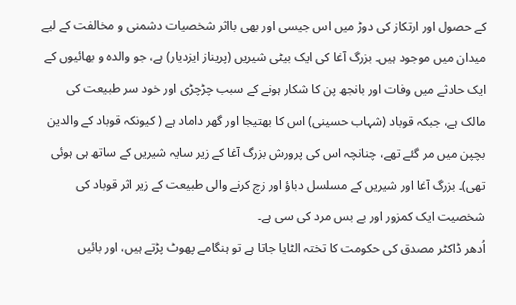کے حصول اور ارتکاز کی دوڑ میں اس جیسی اور بھی بااثر شخصیات دشمنی و مخالفت کے لیے میدان میں موجود ہیں۔ بزرگ آغا کی ایک بیٹی شیریں (پریناز ایزدیار) ہے، جو والدہ و بھائیوں کے ایک حادثے میں وفات اور بانجھ پن کا شکار ہونے کے سبب چڑچڑی اور خود سر طبیعت کی مالک ہے، جبکہ قوباد (شہاب حسینی) اس کا بھتیجا اور گھر داماد ہے ( کیونکہ قوباد کے والدین بچپن میں مر گئے تھے، چنانچہ اس کی پرورش بزرگ آغا کے زیر سایہ شیریں کے ساتھ ہی ہوئی تھی)۔ بزرگ آغا اور شیریں کے مسلسل دباؤ اور زچ کرنے والی طبیعت کے زیر اثر قوباد کی شخصیت ایک کمزور اور بے بس مرد کی سی ہے۔
اُدھر ڈاکٹر مصدق کی حکومت کا تختہ الٹایا جاتا ہے تو ہنگامے پھوٹ پڑتے ہیں، اور بائیں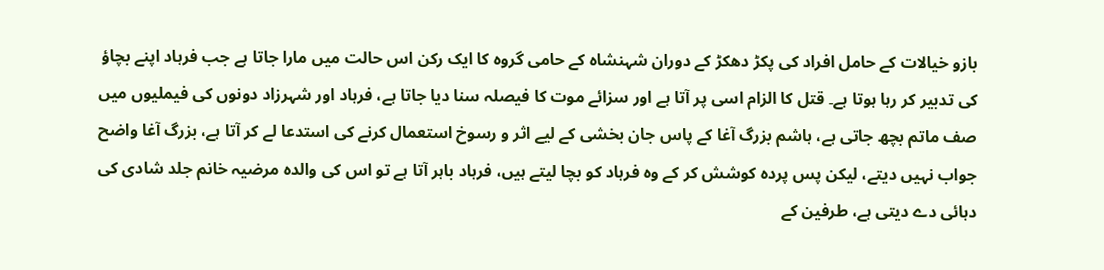بازو خیالات کے حامل افراد کی پکڑ دھکڑ کے دوران شہنشاہ کے حامی گروہ کا ایک رکن اس حالت میں مارا جاتا ہے جب فرہاد اپنے بچاؤ کی تدبیر کر رہا ہوتا ہے۔ قتل کا الزام اسی پر آتا ہے اور سزائے موت کا فیصلہ سنا دیا جاتا ہے، فرہاد اور شہرزاد دونوں کی فیملیوں میں صف ماتم بچھ جاتی ہے، ہاشم بزرگ آغا کے پاس جان بخشی کے لیے اثر و رسوخ استعمال کرنے کی استدعا لے کر آتا ہے، بزرگ آغا واضح جواب نہیں دیتے، لیکن پس پردہ کوشش کر کے وہ فرہاد کو بچا لیتے ہیں، فرہاد باہر آتا ہے تو اس کی والدہ مرضیہ خانم جلد شادی کی دہائی دے دیتی ہے، طرفین کے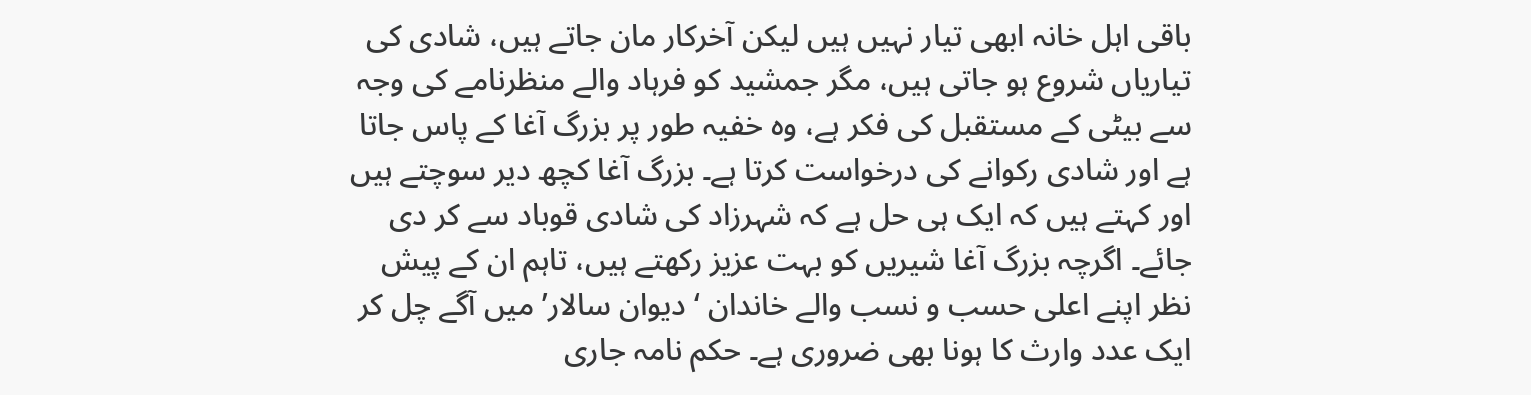باقی اہل خانہ ابھی تیار نہیں ہیں لیکن آخرکار مان جاتے ہیں، شادی کی تیاریاں شروع ہو جاتی ہیں، مگر جمشید کو فرہاد والے منظرنامے کی وجہ سے بیٹی کے مستقبل کی فکر ہے، وہ خفیہ طور پر بزرگ آغا کے پاس جاتا ہے اور شادی رکوانے کی درخواست کرتا ہے۔ بزرگ آغا کچھ دیر سوچتے ہیں اور کہتے ہیں کہ ایک ہی حل ہے کہ شہرزاد کی شادی قوباد سے کر دی جائے۔ اگرچہ بزرگ آغا شیریں کو بہت عزیز رکھتے ہیں، تاہم ان کے پیش نظر اپنے اعلی حسب و نسب والے خاندان ‘دیوان سالار’ میں آگے چل کر ایک عدد وارث کا ہونا بھی ضروری ہے۔ حکم نامہ جاری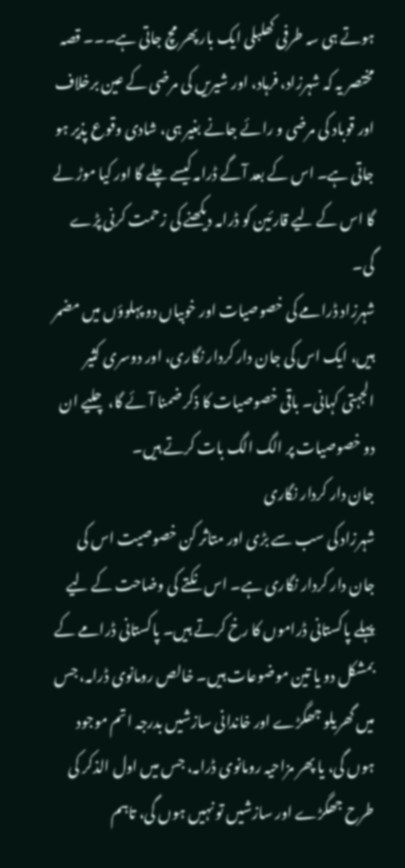ہوتے ہی سہ طرفی کھلبلی ایک بار پھر مچ جاتی ہے۔۔۔ قصہ مختصر یہ کہ شہرزاد، فرہاد، اور شیریں کی مرضی کے عین برخلاف اور قوباد کی مرضی و رائے جانے بغیر ہی، شادی وقوع پذیر ہو جاتی ہے۔ اس کے بعد آگے ڈرامہ کیسے چلے گا اور کیا موڑ لے گا اس کے لیے قارئین کو ڈرامہ دیکھنے کی زحمت کرنی پڑے گی۔
شہرزاد ڈرامے کی خصوصیات اور خوبیاں دو پہلوؤں میں مضمر ہیں، ایک اس کی جان دار کردار نگاری، اور دوسری کثیر الجہتی کہانی۔ باقی خصوصیات کا ذکر ضمنا آئے گا، چلیے ان دو خصوصیات پر الگ الگ بات کرتے ہیں۔
جان دار کردار نگاری
شہرزاد کی سب سے بڑی اور متاثر کن خصوصیت اس کی جان دار کردار نگاری ہے۔ اس نکتے کی وضاحت کے لیے پہلے پاکستانی ڈراموں کا رخ کرتے ہیں۔ پاکستانی ڈرامے کے بمشکل دو یا تین موضوعات ہیں۔ خالص رومانوی ڈرامہ، جس میں گھریلو جھگڑے اور خاندانی سازشیں بدرجہ اتم موجود ہوں گی، یا پھر مزاحیہ رومانوی ڈرامہ، جس میں اول الذکر کی طرح جھگڑے اور سازشیں تو نہیں ہوں گی، تاہم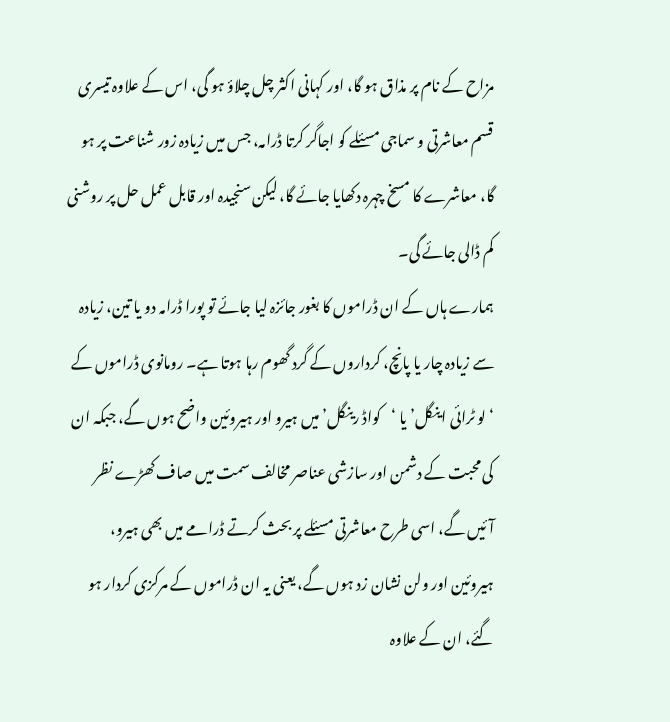مزاح کے نام پر مذاق ہو گا، اور کہانی اکثر چل چلاؤ ہو گی، اس کے علاوہ تیسری قسم معاشرتی و سماجی مسئلے کو اجاگر کرتا ڈرامہ، جس میں زیادہ زور شناعت پر ہو گا، معاشرے کا مسخ چہرہ دکھایا جائے گا، لیکن سنجیدہ اور قابل عمل حل پر روشنی کم ڈالی جائے گی۔
ہمارے ہاں کے ان ڈراموں کا بغور جائزہ لیا جائے تو پورا ڈرامہ دو یا تین، زیادہ سے زیادہ چار یا پانچ، کرداروں کے گرد گھوم رہا ہوتا ہے۔ رومانوی ڈراموں کے ‘لو ٹرائی اینگل’ یا ‘کواڈ رینگل’ میں ہیرو اور ہیروئین واضح ہوں گے، جبکہ ان کی محبت کے دشمن اور سازشی عناصر مخالف سمت میں صاف کھڑے نظر آئیں گے، اسی طرح معاشرتی مسئلے پر بحث کرتے ڈرامے میں بھی ہیرو، ہیروئین اور ولن نشان زد ہوں گے، یعنی یہ ان ڈراموں کے مرکزی کردار ہو گئے، ان کے علاوہ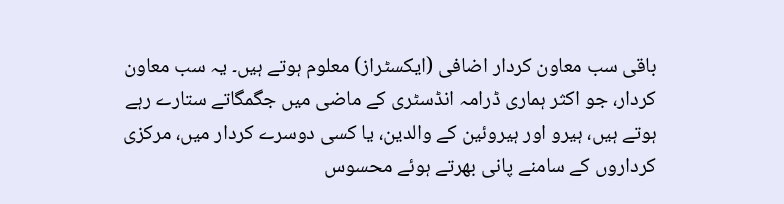باقی سب معاون کردار اضافی (ایکسٹراز) معلوم ہوتے ہیں۔ یہ سب معاون کردار، جو اکثر ہماری ڈرامہ انڈسٹری کے ماضی میں جگمگاتے ستارے رہے ہوتے ہیں، ہیرو اور ہیروئین کے والدین، یا کسی دوسرے کردار میں، مرکزی کرداروں کے سامنے پانی بھرتے ہوئے محسوس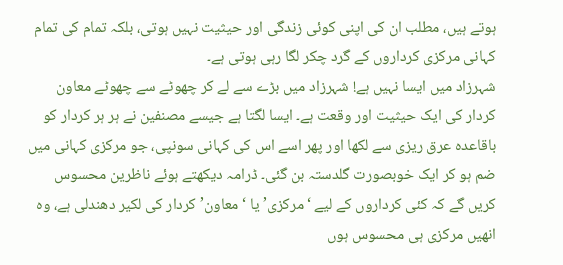ہوتے ہیں، مطلب ان کی اپنی کوئی زندگی اور حیثیت نہیں ہوتی، بلکہ تمام کی تمام کہانی مرکزی کرداروں کے گرد چکر لگا رہی ہوتی ہے۔
شہرزاد میں ایسا نہیں ہے! شہرزاد میں بڑے سے لے کر چھوٹے سے چھوٹے معاون کردار کی ایک حیثیت اور وقعت ہے۔ ایسا لگتا ہے جیسے مصنفین نے ہر ہر کردار کو باقاعدہ عرق ریزی سے لکھا اور پھر اسے اس کی کہانی سونپی، جو مرکزی کہانی میں ضم ہو کر ایک خوبصورت گلدستہ بن گئی۔ ڈرامہ دیکھتے ہوئے ناظرین محسوس کریں گے کہ کئی کرداروں کے لیے ‘مرکزی’ یا ‘معاون’ کردار کی لکیر دھندلی ہے، وہ انھیں مرکزی ہی محسوس ہوں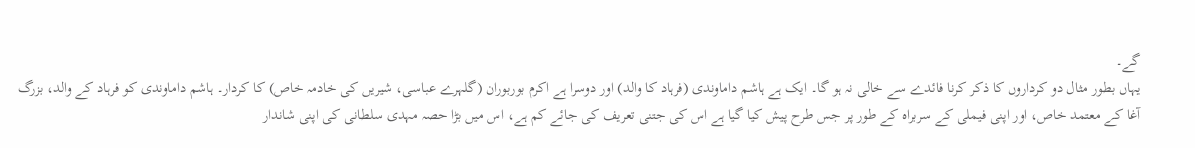گے۔
یہاں بطور مثال دو کرداروں کا ذکر کرنا فائدے سے خالی نہ ہو گا۔ ایک ہے ہاشم داماوندی (فرہاد کا والد) اور دوسرا ہے اکرم بوربوران (گلہرے عباسی، شیریں کی خادمہ خاص) کا کردار۔ ہاشم داماوندی کو فرہاد کے والد، بزرگ آغا کے معتمد خاص، اور اپنی فیملی کے سربراہ کے طور پر جس طرح پیش کیا گیا ہے اس کی جتنی تعریف کی جائے کم ہے، اس میں بڑا حصہ مہدی سلطانی کی اپنی شاندار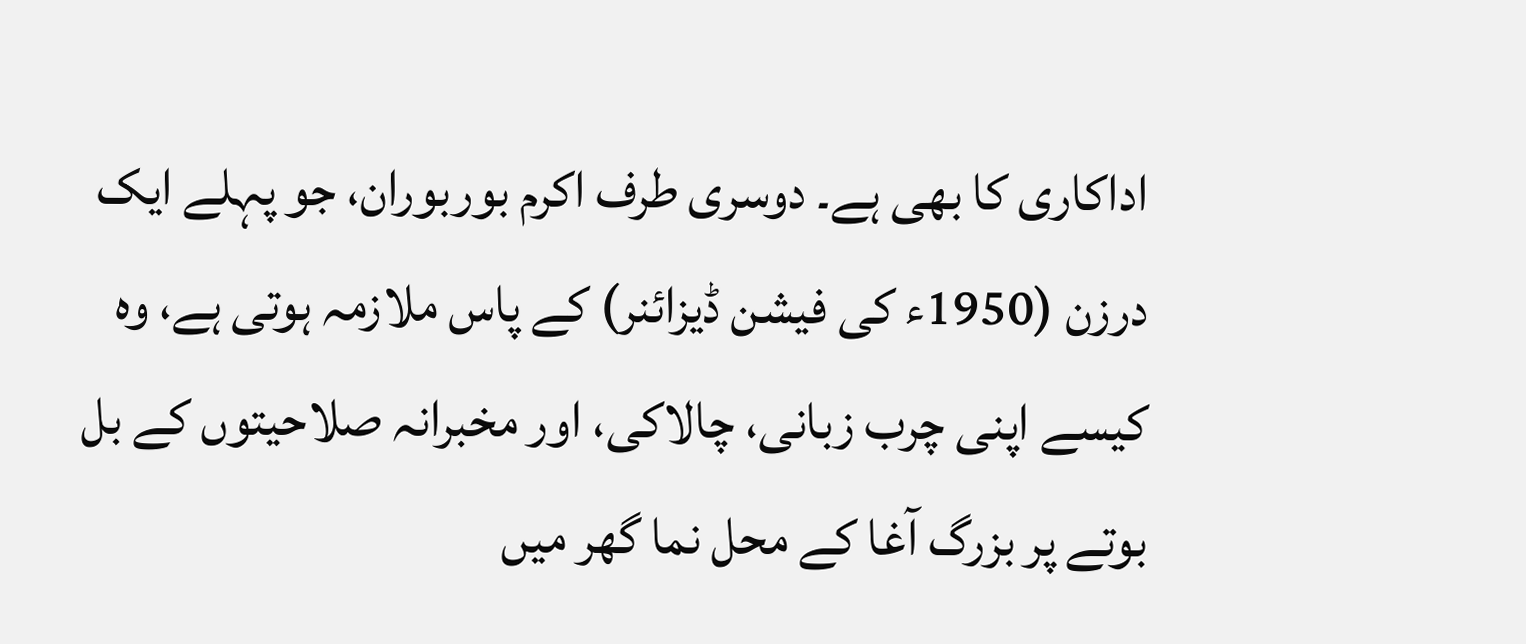اداکاری کا بھی ہے۔ دوسری طرف اکرم بوربوران، جو پہلے ایک درزن (1950ء کی فیشن ڈیزائنر) کے پاس ملازمہ ہوتی ہے، وہ کیسے اپنی چرب زبانی، چالاکی، اور مخبرانہ صلاحیتوں کے بل بوتے پر بزرگ آغا کے محل نما گھر میں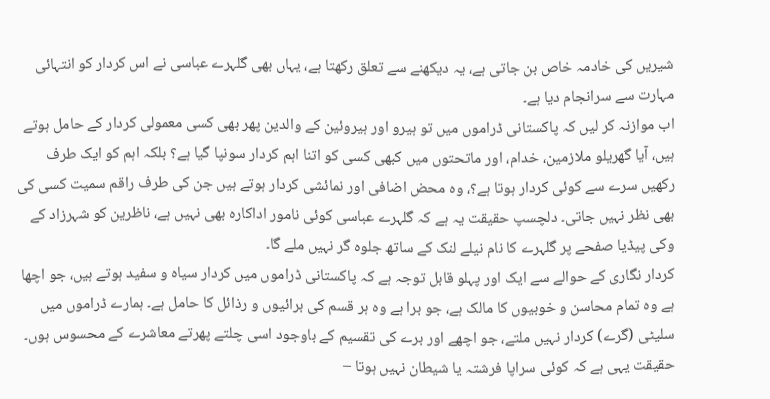شیریں کی خادمہ خاص بن جاتی ہے، یہ دیکھنے سے تعلق رکھتا ہے، یہاں بھی گلہرے عباسی نے اس کردار کو انتہائی مہارت سے سرانجام دیا ہے۔
اب موازنہ کر لیں کہ پاکستانی ڈراموں میں تو ہیرو اور ہیروئین کے والدین پھر بھی کسی معمولی کردار کے حامل ہوتے ہیں، آیا گھریلو ملازمین، خدام، اور ماتحتوں میں کبھی کسی کو اتنا اہم کردار سونپا گیا ہے؟ بلکہ اہم کو ایک طرف رکھیں سرے سے کوئی کردار ہوتا ہے؟، وہ محض اضافی اور نمائشی کردار ہوتے ہیں جن کی طرف راقم سمیت کسی کی بھی نظر نہیں جاتی۔ دلچسپ حقیقت یہ ہے کہ گلہرے عباسی کوئی نامور اداکارہ بھی نہیں ہے، ناظرین کو شہرزاد کے وکی پیڈیا صفحے پر گلہرے کا نام نیلے لنک کے ساتھ جلوہ گر نہیں ملے گا۔
کردار نگاری کے حوالے سے ایک اور پہلو قابل توجہ ہے کہ پاکستانی ڈراموں میں کردار سیاہ و سفید ہوتے ہیں، جو اچھا ہے وہ تمام محاسن و خوبیوں کا مالک ہے، جو برا ہے وہ ہر قسم کی برائیوں و رذائل کا حامل ہے۔ ہمارے ڈراموں میں سلیٹی (گرے) کردار نہیں ملتے، جو اچھے اور برے کی تقسیم کے باوجود اسی چلتے پھرتے معاشرے کے محسوس ہوں۔ حقیقت یہی ہے کہ کوئی سراپا فرشتہ یا شیطان نہیں ہوتا –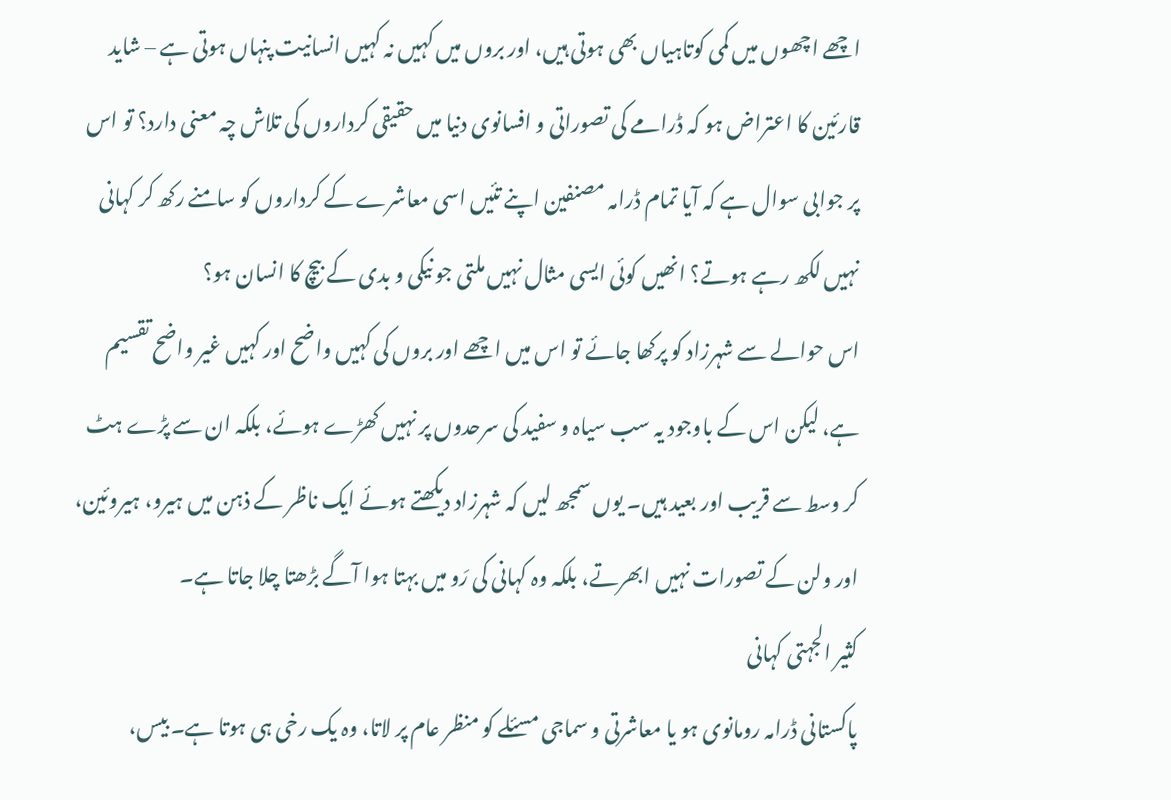اچھے اچھوں میں کمی کوتاہیاں بھی ہوتی ہیں، اور بروں میں کہیں نہ کہیں انسانیت پنہاں ہوتی ہے – شاید قارئین کا اعتراض ہو کہ ڈرامے کی تصوراتی و افسانوی دنیا میں حقیقی کرداروں کی تلاش چہ معنی دارد؟ تو اس پر جوابی سوال ہے کہ آیا تمام ڈرامہ مصنفین اپنے تئیں اسی معاشرے کے کرداروں کو سامنے رکھ کر کہانی نہیں لکھ رہے ہوتے؟ انھیں کوئی ایسی مثال نہیں ملتی جو نیکی و بدی کے بیچ کا انسان ہو؟
اس حوالے سے شہرزاد کو پرکھا جائے تو اس میں اچھے اور بروں کی کہیں واضح اور کہیں غیر واضح تقسیم ہے، لیکن اس کے باوجود یہ سب سیاہ و سفید کی سرحدوں پر نہیں کھڑے ہوئے، بلکہ ان سے پڑے ہٹ کر وسط سے قریب اور بعید ہیں۔ یوں سمجھ لیں کہ شہرزاد دیکھتے ہوئے ایک ناظر کے ذہن میں ہیرو، ہیروئین، اور ولن کے تصورات نہیں ابھرتے، بلکہ وہ کہانی کی رَو میں بہتا ہوا آگے بڑھتا چلا جاتا ہے۔
کثیر الجہتی کہانی
پاکستانی ڈرامہ رومانوی ہو یا معاشرتی و سماجی مسئلے کو منظر عام پر لاتا، وہ یک رخی ہی ہوتا ہے۔ بیس،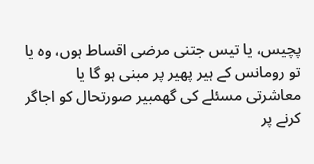پچیس، یا تیس جتنی مرضی اقساط ہوں، وہ یا تو رومانس کے ہیر پھیر پر مبنی ہو گا یا معاشرتی مسئلے کی گھمبیر صورتحال کو اجاگر کرنے پر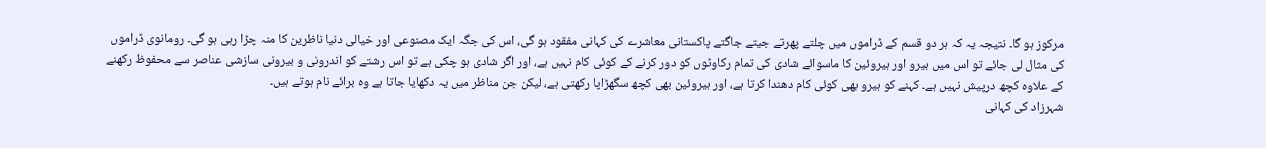مرکوز ہو گا۔ نتیجہ یہ کہ ہر دو قسم کے ڈراموں میں چلتے پھرتے جیتے جاگتے پاکستانی معاشرے کی کہانی مفقود ہو گی، اس کی جگہ ایک مصنوعی اور خیالی دنیا ناظرین کا منہ چڑا رہی ہو گی۔ رومانوی ڈراموں کی مثال لی جائے تو اس میں ہیرو اور ہیروئین کا ماسوائے شادی کی تمام رکاوٹوں کو دور کرنے کے کوئی کام نہیں ہے، اور اگر شادی ہو چکی ہے تو اس رشتے کو اندرونی و بیرونی سازشی عناصر سے محفوظ رکھنے کے علاوہ کچھ درپیش نہیں ہے۔ کہنے کو ہیرو بھی کوئی کام دھندا کرتا ہے، اور ہیروئین بھی کچھ سگھڑاپا رکھتی ہے، لیکن جن مناظر میں یہ دکھایا جاتا ہے وہ برائے نام ہوتے ہیں۔
شہرزاد کی کہانی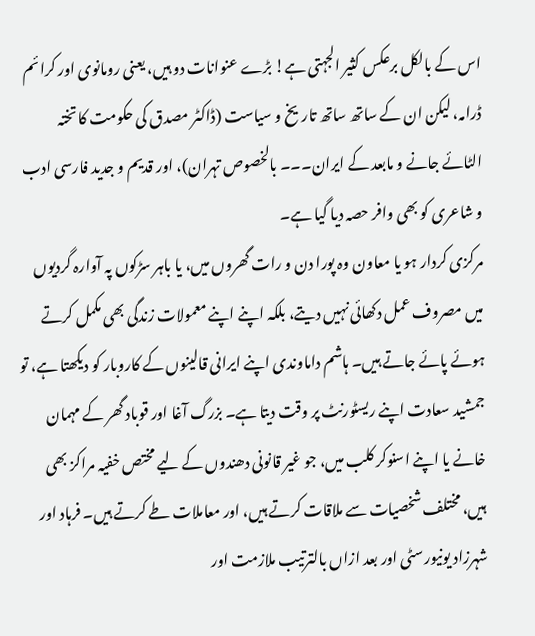اس کے بالکل برعکس کثیر الجہتی ہے! بڑے عنوانات دو ہیں، یعنی رومانوی اور کرائم ڈرامہ، لیکن ان کے ساتھ ساتھ تاریخ و سیاست (ڈاکٹر مصدق کی حکومت کا تختہ الٹائے جانے و مابعد کے ایران۔۔۔ بالخصوص تہران)، اور قدیم و جدید فارسی ادب و شاعری کو بھی وافر حصہ دیا گیا ہے۔
مرکزی کردار ہو یا معاون وہ پورا دن و رات گھروں میں، یا باہر سڑکوں پہ آوارہ گردیوں میں مصروف عمل دکھائی نہیں دیتے، بلکہ اپنے اپنے معمولات زندگی بھی مکمل کرتے ہوئے پائے جاتے ہیں۔ ہاشم داماوندی اپنے ایرانی قالینوں کے کاروبار کو دیکھتا ہے، تو جمشید سعادت اپنے ریسٹورنٹ پر وقت دیتا ہے۔ بزرگ آغا اور قوباد گھر کے مہمان خانے یا اپنے اسنوکر کلب میں، جو غیر قانونی دھندوں کے لیے مختص خفیہ مراکز بھی ہیں، مختلف شخصیات سے ملاقات کرتے ہیں، اور معاملات طے کرتے ہیں۔ فرہاد اور شہرزاد یونیورسٹی اور بعد ازاں بالترتیب ملازمت اور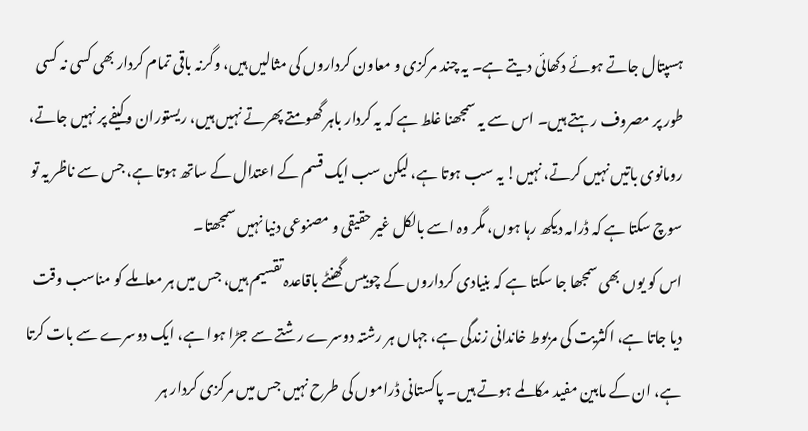ہسپتال جاتے ہوئے دکھائی دیتے ہے۔ یہ چند مرکزی و معاون کرداروں کی مثالیں ہیں، وگرنہ باقی تمام کردار بھی کسی نہ کسی طور پر مصروف رہتے ہیں۔ اس سے یہ سمجھنا غلط ہے کہ یہ کردار باہر گھومتے پھرتے نہیں ہیں، ریستوران و کیفے پر نہیں جاتے، رومانوی باتیں نہیں کرتے، نہیں! یہ سب ہوتا ہے، لیکن سب ایک قسم کے اعتدال کے ساتھ ہوتا ہے، جس سے ناظر یہ تو سوچ سکتا ہے کہ ڈرامہ دیکھ رہا ہوں، مگر وہ اسے بالکل غیر حقیقی و مصنوعی دنیا نہیں سمجھتا۔
اس کو یوں بھی سمجھا جا سکتا ہے کہ بنیادی کرداروں کے چوبیس گھنٹے باقاعدہ تقسیم ہیں، جس میں ہر معاملے کو مناسب وقت دیا جاتا ہے، اکثریت کی مربوط خاندانی زندگی ہے، جہاں ہر رشتہ دوسرے رشتے سے جڑا ہوا ہے، ایک دوسرے سے بات کرتا ہے، ان کے مابین مفید مکالمے ہوتے ہیں۔ پاکستانی ڈراموں کی طرح نہیں جس میں مرکزی کردار ہر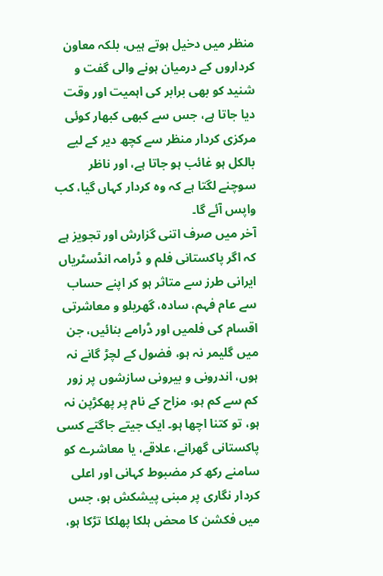منظر میں دخیل ہوتے ہیں، بلکہ معاون کرداروں کے درمیان ہونے والی گفت و شنید کو بھی برابر کی اہمیت اور وقت دیا جاتا ہے، جس سے کبھی کبھار کوئی مرکزی کردار منظر سے کچھ دیر کے لیے بالکل ہو غائب ہو جاتا ہے، اور ناظر سوچنے لگتا ہے کہ وہ کردار کہاں گیا، کب واپس آئے گا۔
آخر میں صرف اتنی گزارش اور تجویز ہے کہ اگر پاکستانی فلم و ڈرامہ انڈسٹریاں ایرانی طرز سے متاثر ہو کر اپنے حساب سے عام فہم، سادہ، گھریلو و معاشرتی اقسام کی فلمیں اور ڈرامے بنائیں، جن میں گلیمر نہ ہو، فضول کے لچڑ گانے نہ ہوں، اندرونی و بیرونی سازشوں پر زور کم سے کم ہو، مزاح کے نام پر پھکڑپن نہ ہو، تو کتنا اچھا ہو۔ ایک جیتے جاگتے کسی پاکستانی گھرانے، علاقے، یا معاشرے کو سامنے رکھ کر مضبوط کہانی اور اعلی کردار نگاری پر مبنی پیشکش ہو، جس میں فکشن کا محض ہلکا پھلکا تڑکا ہو،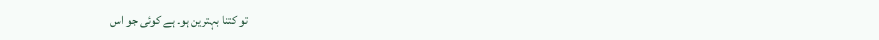تو کتنا بہترین ہو۔ ہے کوئی جو اس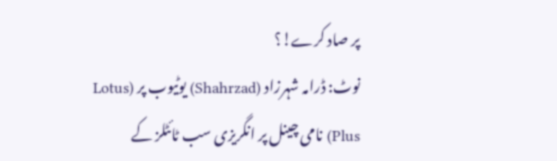پر صاد کرے!؟
نوٹ: ڈرامہ شہرزاد (Shahrzad) یوٹیوب پر (Lotus Plus) نامی چینل پر انگریزی سب ٹائٹلز کے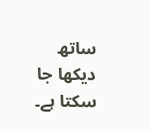ساتھ دیکھا جا سکتا ہے۔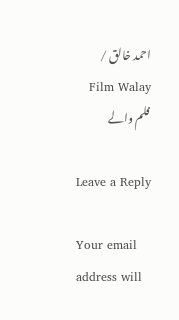احمد خالق / Film Walay فلم والے

Leave a Reply

Your email address will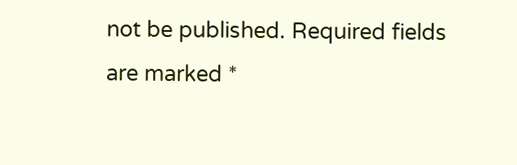not be published. Required fields are marked *